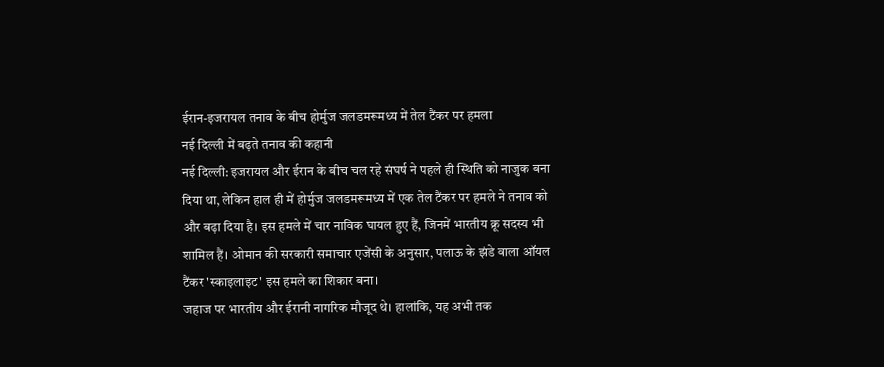ईरान-इजरायल तनाव के बीच होर्मुज जलडमरूमध्य में तेल टैंकर पर हमला
नई दिल्ली में बढ़ते तनाव की कहानी
नई दिल्ली: इजरायल और ईरान के बीच चल रहे संघर्ष ने पहले ही स्थिति को नाजुक बना दिया था, लेकिन हाल ही में होर्मुज जलडमरूमध्य में एक तेल टैंकर पर हमले ने तनाव को और बढ़ा दिया है। इस हमले में चार नाविक घायल हुए हैं, जिनमें भारतीय क्रू सदस्य भी शामिल हैं। ओमान की सरकारी समाचार एजेंसी के अनुसार, पलाऊ के झंडे वाला ऑयल टैंकर 'स्काइलाइट' इस हमले का शिकार बना।
जहाज पर भारतीय और ईरानी नागरिक मौजूद थे। हालांकि, यह अभी तक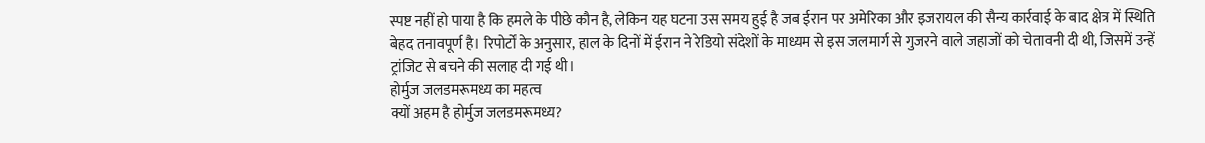स्पष्ट नहीं हो पाया है कि हमले के पीछे कौन है, लेकिन यह घटना उस समय हुई है जब ईरान पर अमेरिका और इजरायल की सैन्य कार्रवाई के बाद क्षेत्र में स्थिति बेहद तनावपूर्ण है। रिपोर्टों के अनुसार, हाल के दिनों में ईरान ने रेडियो संदेशों के माध्यम से इस जलमार्ग से गुजरने वाले जहाजों को चेतावनी दी थी, जिसमें उन्हें ट्रांजिट से बचने की सलाह दी गई थी।
होर्मुज जलडमरूमध्य का महत्व
क्यों अहम है होर्मुज जलडमरूमध्य?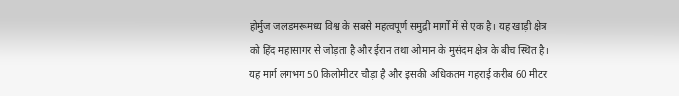होर्मुज जलडमरूमध्य विश्व के सबसे महत्वपूर्ण समुद्री मार्गों में से एक है। यह खाड़ी क्षेत्र को हिंद महासागर से जोड़ता है और ईरान तथा ओमान के मुसंदम क्षेत्र के बीच स्थित है। यह मार्ग लगभग 50 किलोमीटर चौड़ा है और इसकी अधिकतम गहराई करीब 60 मीटर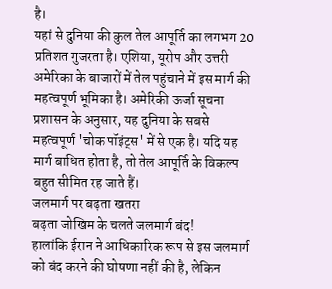है।
यहां से दुनिया की कुल तेल आपूर्ति का लगभग 20 प्रतिशत गुजरता है। एशिया, यूरोप और उत्तरी अमेरिका के बाजारों में तेल पहुंचाने में इस मार्ग की महत्वपूर्ण भूमिका है। अमेरिकी ऊर्जा सूचना प्रशासन के अनुसार, यह दुनिया के सबसे महत्वपूर्ण 'चोक पॉइंट्स' में से एक है। यदि यह मार्ग बाधित होता है, तो तेल आपूर्ति के विकल्प बहुत सीमित रह जाते हैं।
जलमार्ग पर बढ़ता खतरा
बढ़ता जोखिम के चलते जलमार्ग बंद!
हालांकि ईरान ने आधिकारिक रूप से इस जलमार्ग को बंद करने की घोषणा नहीं की है, लेकिन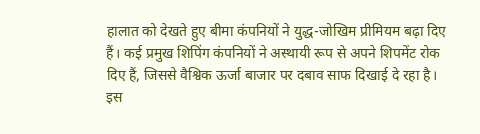हालात को देखते हुए बीमा कंपनियों ने युद्ध-जोखिम प्रीमियम बढ़ा दिए हैं। कई प्रमुख शिपिंग कंपनियों ने अस्थायी रूप से अपने शिपमेंट रोक दिए हैं, जिससे वैश्विक ऊर्जा बाजार पर दबाव साफ दिखाई दे रहा है।
इस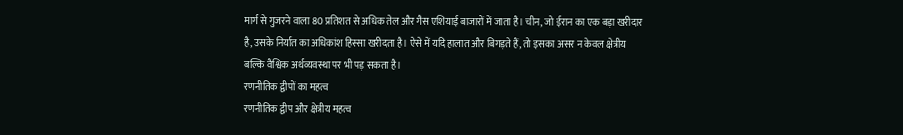मार्ग से गुजरने वाला 80 प्रतिशत से अधिक तेल और गैस एशियाई बाजारों में जाता है। चीन, जो ईरान का एक बड़ा खरीदार है, उसके निर्यात का अधिकांश हिस्सा खरीदता है। ऐसे में यदि हालात और बिगड़ते हैं, तो इसका असर न केवल क्षेत्रीय बल्कि वैश्विक अर्थव्यवस्था पर भी पड़ सकता है।
रणनीतिक द्वीपों का महत्व
रणनीतिक द्वीप और क्षेत्रीय महत्व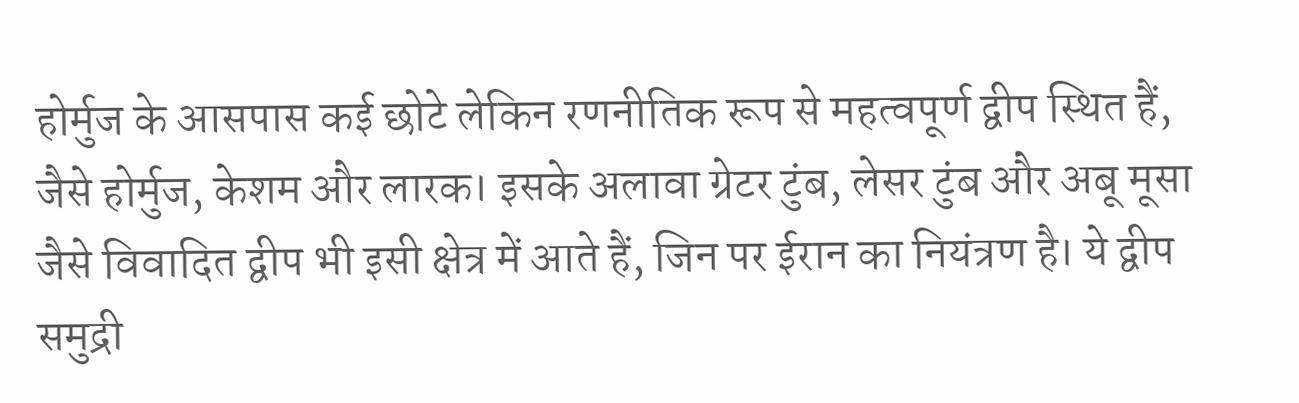होर्मुज के आसपास कई छोटे लेकिन रणनीतिक रूप से महत्वपूर्ण द्वीप स्थित हैं, जैसे होर्मुज, केशम और लारक। इसके अलावा ग्रेटर टुंब, लेसर टुंब और अबू मूसा जैसे विवादित द्वीप भी इसी क्षेत्र में आते हैं, जिन पर ईरान का नियंत्रण है। ये द्वीप समुद्री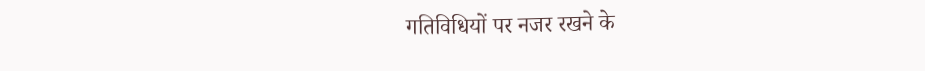गतिविधियों पर नजर रखने के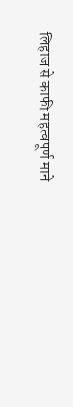लिहाज से काफी महत्वपूर्ण माने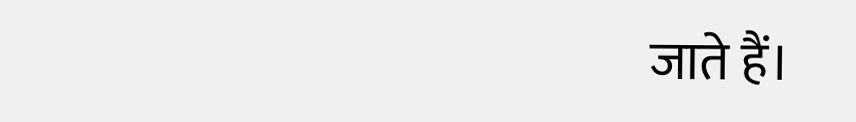जाते हैं।